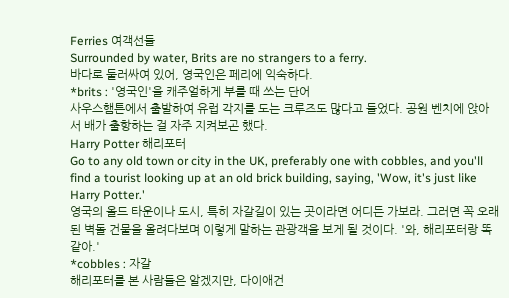Ferries 여객선들
Surrounded by water, Brits are no strangers to a ferry.
바다로 둘러싸여 있어, 영국인은 페리에 익숙하다.
*brits : '영국인'을 캐주얼하게 부를 때 쓰는 단어
사우스햄튼에서 출발하여 유럽 각지를 도는 크루즈도 많다고 들었다. 공원 벤치에 앉아서 배가 출항하는 걸 자주 지켜보곤 했다.
Harry Potter 해리포터
Go to any old town or city in the UK, preferably one with cobbles, and you'll find a tourist looking up at an old brick building, saying, 'Wow, it's just like Harry Potter.'
영국의 올드 타운이나 도시, 특히 자갈길이 있는 곳이라면 어디든 가보라. 그러면 꼭 오래된 벽돌 건물을 올려다보며 이렇게 말하는 관광객을 보게 될 것이다. '와, 해리포터랑 똑같아.'
*cobbles : 자갈
해리포터를 본 사람들은 알겠지만, 다이애건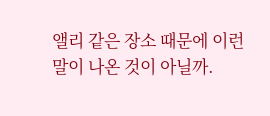앨리 같은 장소 때문에 이런 말이 나온 것이 아닐까.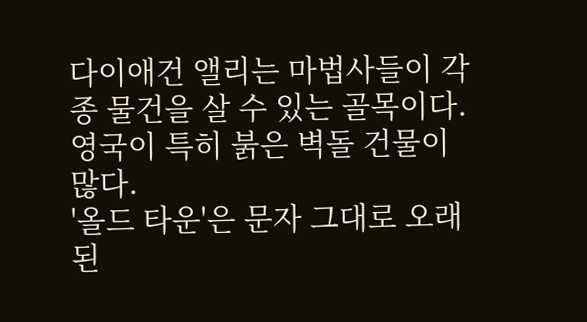다이애건 앨리는 마법사들이 각종 물건을 살 수 있는 골목이다. 영국이 특히 붉은 벽돌 건물이 많다.
'올드 타운'은 문자 그대로 오래된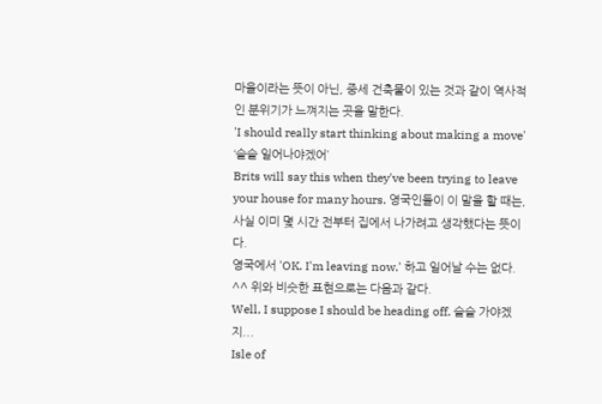마을이라는 뜻이 아닌, 중세 건축물이 있는 것과 같이 역사적인 분위기가 느껴지는 곳을 말한다.
'I should really start thinking about making a move' ‘슬슬 일어나야겠어’
Brits will say this when they've been trying to leave your house for many hours. 영국인들이 이 말을 할 때는, 사실 이미 몇 시간 전부터 집에서 나가려고 생각했다는 뜻이다.
영국에서 'OK. I'm leaving now.' 하고 일어날 수는 없다. ^^ 위와 비슷한 표현으로는 다음과 같다.
Well, I suppose I should be heading off. 슬슬 가야겠지...
Isle of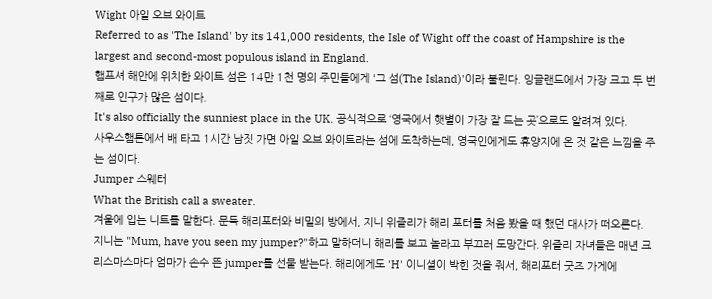Wight 아일 오브 와이트
Referred to as 'The Island' by its 141,000 residents, the Isle of Wight off the coast of Hampshire is the largest and second-most populous island in England.
햄프셔 해안에 위치한 와이트 섬은 14만 1천 명의 주민들에게 '그 섬(The Island)'이라 불린다. 잉글랜드에서 가장 크고 두 번째로 인구가 많은 섬이다.
It's also officially the sunniest place in the UK. 공식적으로 ‘영국에서 햇볕이 가장 잘 드는 곳’으로도 알려져 있다.
사우스햄튼에서 배 타고 1시간 남짓 가면 아일 오브 와이트라는 섬에 도착하는데, 영국인에게도 휴양지에 온 것 같은 느낌을 주는 섬이다.
Jumper 스웨터
What the British call a sweater.
겨울에 입는 니트를 말한다. 문득 해리포터와 비밀의 방에서, 지니 위즐리가 해리 포터를 처음 봤을 때 했던 대사가 떠오른다. 지니는 "Mum, have you seen my jumper?"하고 말하더니 해리를 보고 놀라고 부끄러 도망간다. 위즐리 자녀들은 매년 크리스마스마다 엄마가 손수 뜬 jumper를 선물 받는다. 해리에게도 'H' 이니셜이 박힌 것을 줘서, 해리포터 굿즈 가게에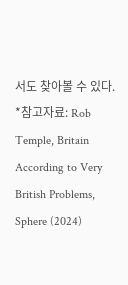서도 찾아볼 수 있다.
*참고자료: Rob Temple, Britain According to Very British Problems, Sphere (2024)